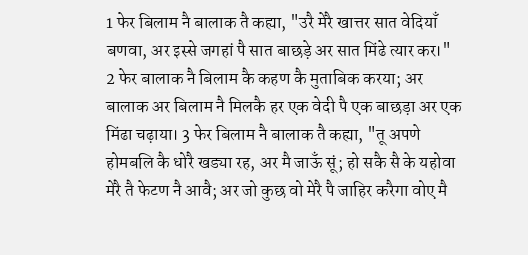1 फेर बिलाम नै बालाक तै कह्या, "उरै मेरै खात्तर सात वेदियाँ बणवा, अर इस्से जगहां पै सात बाछड़े अर सात मिंढे त्यार कर।" 2 फेर बालाक नै बिलाम कै कहण कै मुताबिक करया; अर बालाक अर बिलाम नै मिलकै हर एक वेदी पै एक बाछड़ा अर एक मिंढा चढ़ाया। 3 फेर बिलाम नै बालाक तै कह्या, "तू अपणे होमबलि कै धोरै खड्या रह, अर मै जाऊँ सूं; हो सकै सै के यहोवा मेरै तै फेटण नै आवै; अर जो कुछ वो मेरै पै जाहिर करैगा वोए मै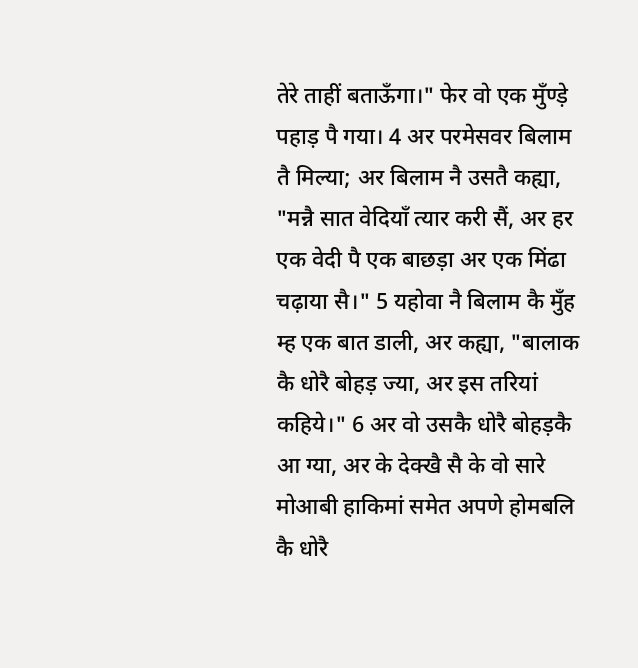तेरे ताहीं बताऊँगा।" फेर वो एक मुँण्ड़े पहाड़ पै गया। 4 अर परमेसवर बिलाम तै मिल्या; अर बिलाम नै उसतै कह्या, "मन्नै सात वेदियाँ त्यार करी सैं, अर हर एक वेदी पै एक बाछड़ा अर एक मिंढा चढ़ाया सै।" 5 यहोवा नै बिलाम कै मुँह म्ह एक बात डाली, अर कह्या, "बालाक कै धोरै बोहड़ ज्या, अर इस तरियां कहिये।" 6 अर वो उसकै धोरै बोहड़कै आ ग्या, अर के देक्खै सै के वो सारे मोआबी हाकिमां समेत अपणे होमबलि कै धोरै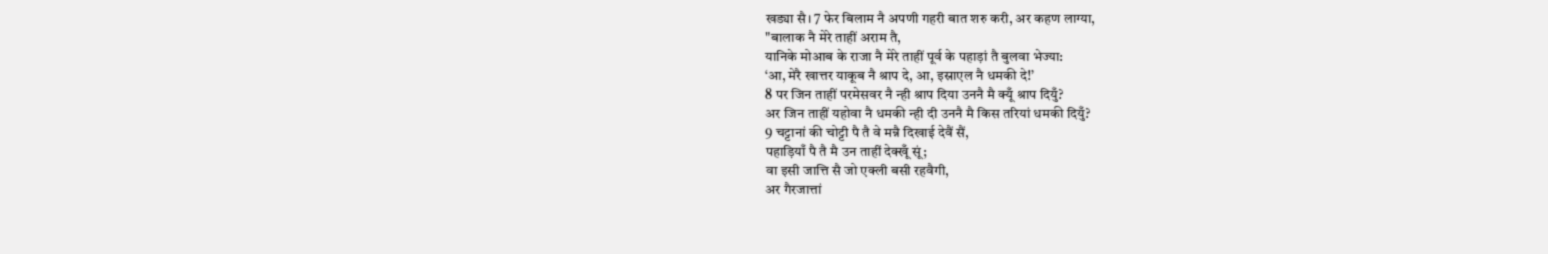खड्या सै। 7 फेर बिलाम नै अपणी गहरी बात शरु करी, अर कहण लाग्या,
"बालाक नै मेरे ताहीं अराम तै,
यानिके मोआब के राजा नै मेरे ताहीं पूर्व के पहाड़ां तै बुलवा भेज्या:
‘आ, मेरै खात्तर याकूब नै श्राप दे, आ, इस्राएल नै धमकी दे!’
8 पर जिन ताहीं परमेसवर नै न्ही श्राप दिया उननै मै क्यूँ श्राप दियुँ?
अर जिन ताहीं यहोवा नै धमकी न्ही दी उननै मै किस तरियां धमकी दियुँ?
9 चट्टानां की चोट्टी पै तै वे मन्नै दिखाई देवैं सैं,
पहाड़ियाँ पै तै मै उन ताहीं देक्खूँ सूं;
वा इसी जात्ति सै जो एक्ली बसी रहवैगी,
अर गैरजात्तां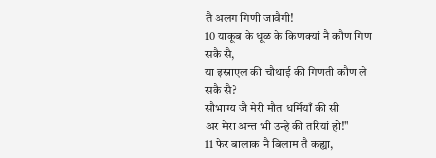तै अलग गिणी जावैगी!
10 याकूब के धूळ के किणक्यां नै कौण गिण सकै सै,
या इस्राएल की चौथाई की गिणती कौण ले सकै सै?
सौभाग्य जै मेरी मौत धर्मियाँ की सी
अर मेरा अन्त भी उन्हे की तरियां हो!"
11 फेर बालाक नै बिलाम तै कह्या,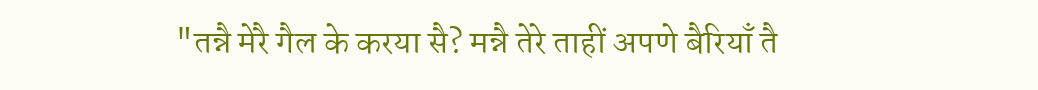"तन्नै मेरै गैल के करया सै? मन्नै तेरे ताहीं अपणे बैरियाँ तै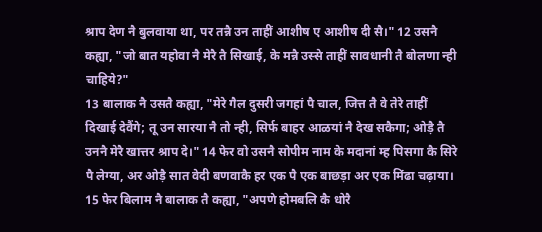श्राप देण नै बुलवाया था, पर तन्नै उन ताहीं आशीष ए आशीष दी सै।" 12 उसनै कह्या, "जो बात यहोवा नै मेरै तै सिखाई, के मन्नै उस्से ताहीं सावधानी तै बोलणा न्ही चाहिये?"
13 बालाक नै उसतै कह्या, "मेरे गैल दुसरी जगहां पै चाल, जित्त तै वे तेरे ताहीं दिखाई देवैंगे; तू उन सारया नै तो न्ही, सिर्फ बाहर आळयां नै देख सकैगा; ओड़ै तै उननै मेरै खात्तर श्राप दे।" 14 फेर वो उसनै सोपीम नाम के मदानां म्ह पिसगा कै सिरे पै लेग्या, अर ओड़ै सात वेदी बणवाकै हर एक पै एक बाछड़ा अर एक मिंढा चढ़ाया। 15 फेर बिलाम नै बालाक तै कह्या, "अपणे होमबलि कै धोरै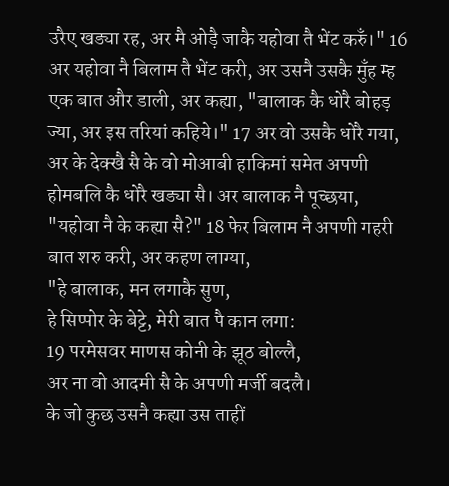उरैए खड्या रह, अर मै ओड़ै जाकै यहोवा तै भेंट करुँ।" 16 अर यहोवा नै बिलाम तै भेंट करी, अर उसनै उसकै मुँह म्ह एक बात और डाली, अर कह्या, "बालाक कै धोरै बोहड़ ज्या, अर इस तरियां कहिये।" 17 अर वो उसकै धोरै गया, अर के देक्खै सै के वो मोआबी हाकिमां समेत अपणी होमबलि कै धोरै खड्या सै। अर बालाक नै पूच्छया, "यहोवा नै के कह्या सै?" 18 फेर बिलाम नै अपणी गहरी बात शरु करी, अर कहण लाग्या,
"हे बालाक, मन लगाकै सुण,
हे सिप्पोर के बेट्टे, मेरी बात पै कान लगा:
19 परमेसवर माणस कोनी के झूठ बोल्लै,
अर ना वो आदमी सै के अपणी मर्जी बदलै।
के जो कुछ उसनै कह्या उस ताहीं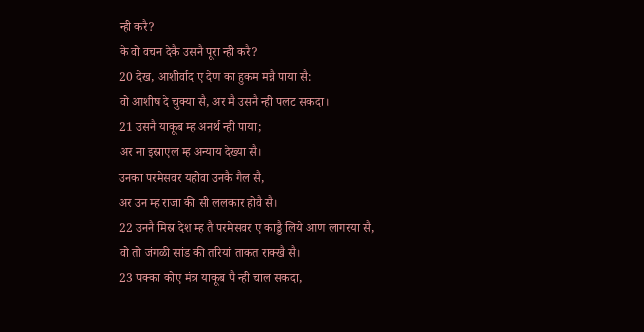न्ही करै?
के वो वचन देकै उसनै पूरा न्ही करै?
20 देख, आशीर्वाद ए देण का हुकम मन्नै पाया सै:
वो आशीष दे चुक्या सै, अर मै उसनै न्ही पलट सकदा।
21 उसनै याकूब म्ह अनर्थ न्ही पाया;
अर ना इस्राएल म्ह अन्याय देख्या सै।
उनका परमेसवर यहोवा उनकै गैल सै,
अर उन म्ह राजा की सी ललकार होवै सै।
22 उननै मिस्र देश म्ह तै परमेसवर ए काड्डै लिये आण लागरया सै,
वो तो जंगळी सांड की तरियां ताकत राक्खै सै।
23 पक्का कोए मंत्र याकूब पै न्ही चाल सकदा,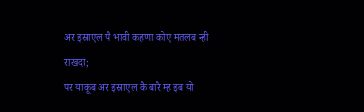अर इस्राएल पै भावी कहणा कोए मतलब न्ही राखदा;
पर याकूब अर इस्राएल कै बारै म्ह इब यो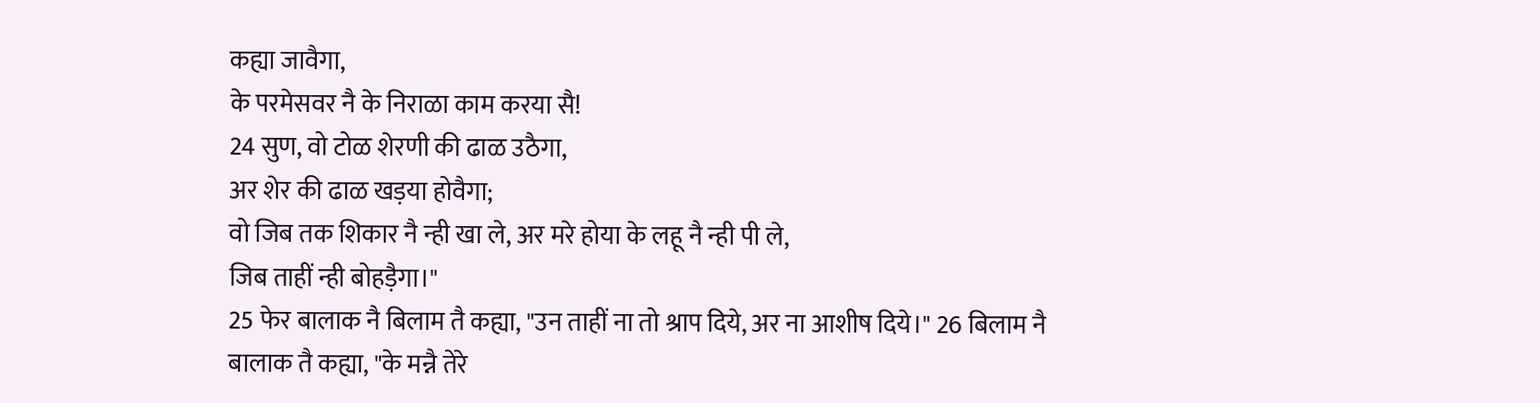कह्या जावैगा,
के परमेसवर नै के निराळा काम करया सै!
24 सुण, वो टोळ शेरणी की ढाळ उठैगा,
अर शेर की ढाळ खड़या होवैगा;
वो जिब तक शिकार नै न्ही खा ले, अर मरे होया के लहू नै न्ही पी ले,
जिब ताहीं न्ही बोहड़ैगा।"
25 फेर बालाक नै बिलाम तै कह्या, "उन ताहीं ना तो श्राप दिये, अर ना आशीष दिये।" 26 बिलाम नै बालाक तै कह्या, "के मन्नै तेरे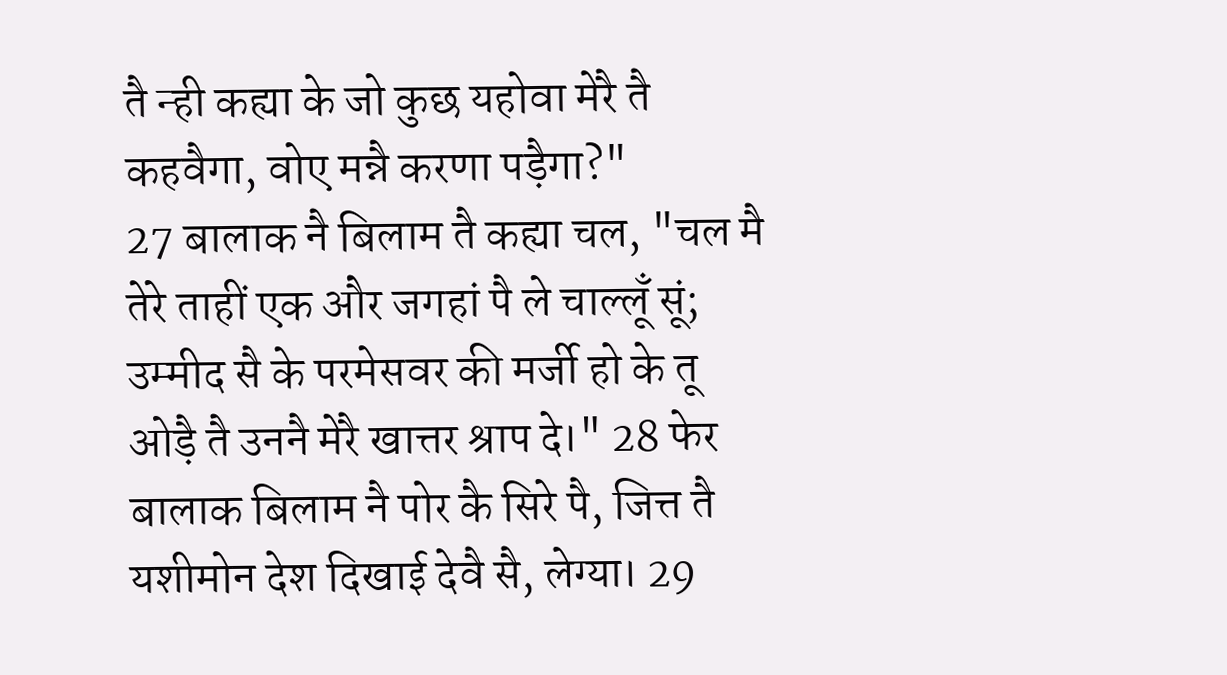तै न्ही कह्या के जो कुछ यहोवा मेरै तै कहवैगा, वोए मन्नै करणा पड़ैगा?"
27 बालाक नै बिलाम तै कह्या चल, "चल मै तेरे ताहीं एक और जगहां पै ले चाल्लूँ सूं; उम्मीद सै के परमेसवर की मर्जी हो के तू ओड़ै तै उननै मेरै खात्तर श्राप दे।" 28 फेर बालाक बिलाम नै पोर कै सिरे पै, जित्त तै यशीमोन देश दिखाई देवै सै, लेग्या। 29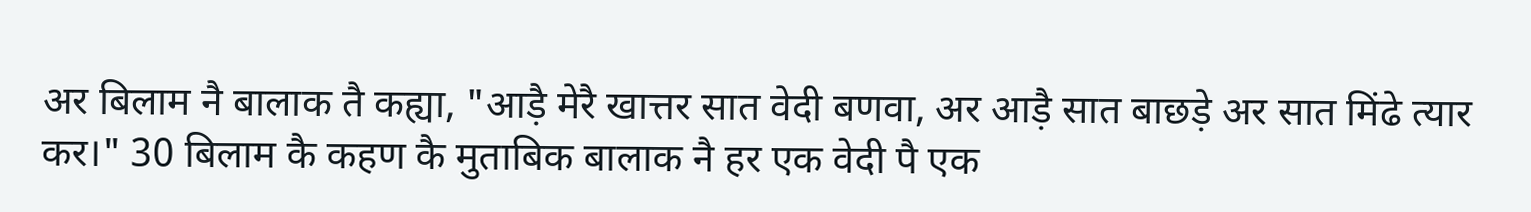अर बिलाम नै बालाक तै कह्या, "आड़ै मेरै खात्तर सात वेदी बणवा, अर आड़ै सात बाछड़े अर सात मिंढे त्यार कर।" 30 बिलाम कै कहण कै मुताबिक बालाक नै हर एक वेदी पै एक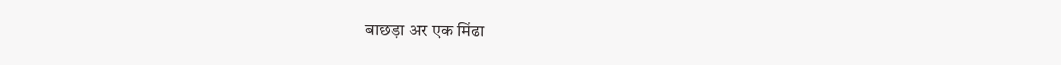बाछड़ा अर एक मिंढा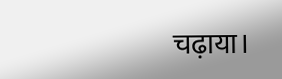चढ़ाया।